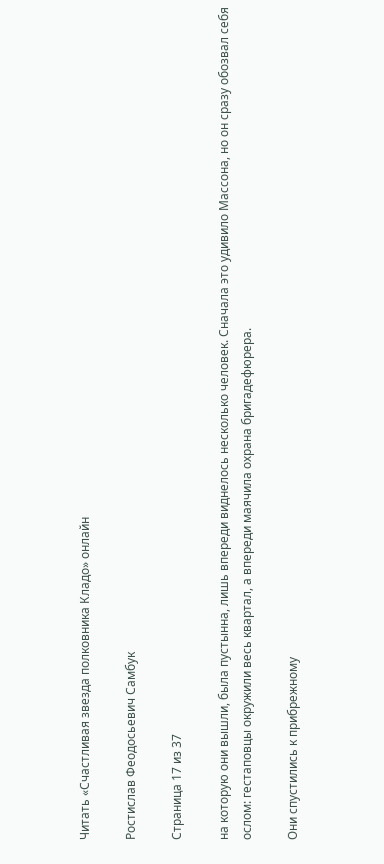Читать «Счастливая звезда полковника Кладо» онлайн

Ростислав Феодосьевич Самбук

Страница 17 из 37

на которую они вышли, была пустынна, лишь впереди виднелось несколько человек. Сначала это удивило Массона, но он сразу обозвал себя ослом: гестаповцы окружили весь квартал, а впереди маячила охрана бригадефюрера.

Они спустились к прибрежному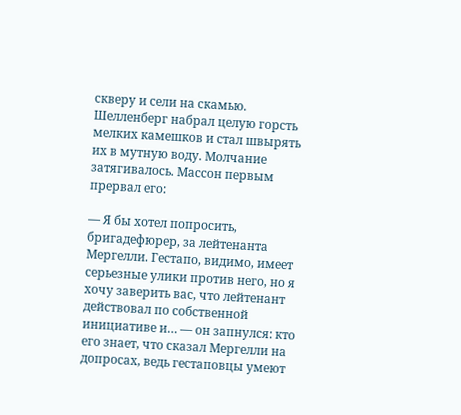скверу и сели на скамью. Шелленберг набрал целую горсть мелких камешков и стал швырять их в мутную воду. Молчание затягивалось. Массон первым прервал его:

— Я бы хотел попросить, бригадефюрер, за лейтенанта Мергелли. Гестапо, видимо, имеет серьезные улики против него, но я хочу заверить вас, что лейтенант действовал по собственной инициативе и… — он запнулся: кто его знает, что сказал Мергелли на допросах, ведь гестаповцы умеют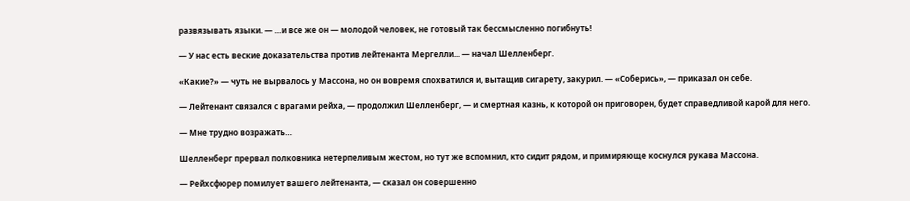развязывать языки. — …и все же он — молодой человек, не готовый так бессмысленно погибнуть!

— У нас есть веские доказательства против лейтенанта Мергелли... — начал Шелленберг.

«Какие?» — чуть не вырвалось у Массона, но он вовремя спохватился и, вытащив сигарету, закурил. — «Соберись», — приказал он себе.

— Лейтенант связался с врагами рейха, — продолжил Шелленберг, — и смертная казнь, к которой он приговорен, будет справедливой карой для него.

— Мне трудно возражать…

Шелленберг прервал полковника нетерпеливым жестом, но тут же вспомнил, кто сидит рядом, и примиряюще коснулся рукава Массона.

— Рейхсфюрер помилует вашего лейтенанта, — сказал он совершенно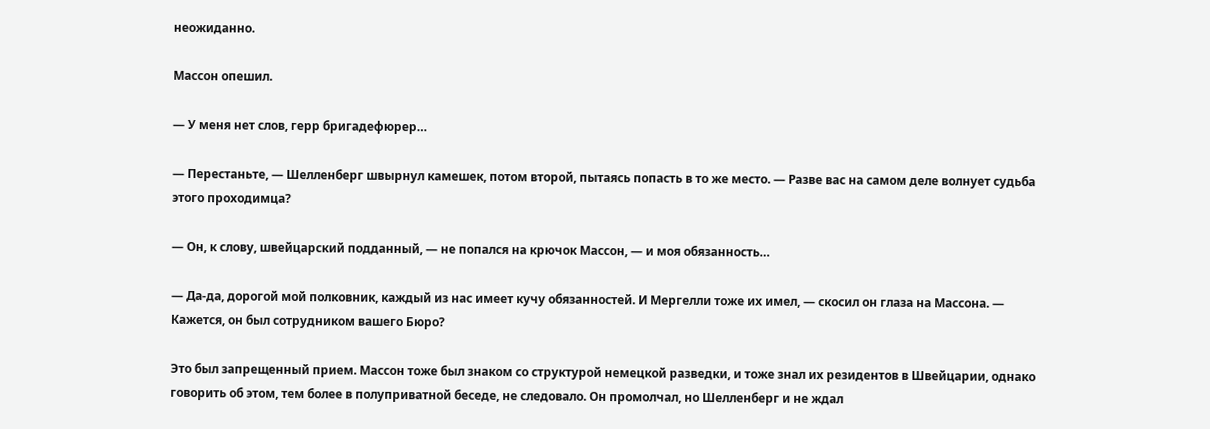неожиданно.

Массон опешил.

— У меня нет слов, герр бригадефюрер…

— Перестаньте, — Шелленберг швырнул камешек, потом второй, пытаясь попасть в то же место. — Разве вас на самом деле волнует судьба этого проходимца?

— Он, к слову, швейцарский подданный, — не попался на крючок Массон, — и моя обязанность…

— Да-да, дорогой мой полковник, каждый из нас имеет кучу обязанностей. И Мергелли тоже их имел, — скосил он глаза на Массона. — Кажется, он был сотрудником вашего Бюро?

Это был запрещенный прием. Массон тоже был знаком со структурой немецкой разведки, и тоже знал их резидентов в Швейцарии, однако говорить об этом, тем более в полуприватной беседе, не следовало. Он промолчал, но Шелленберг и не ждал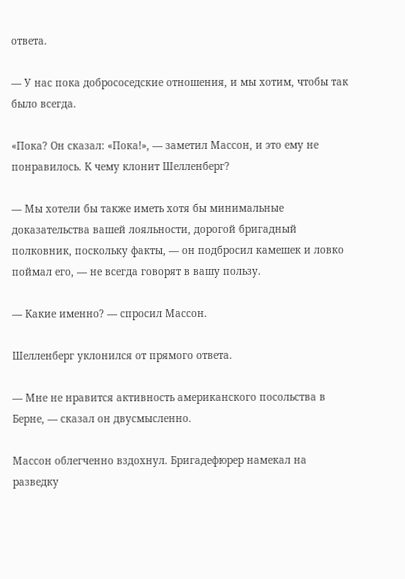ответа.

— У нас пока добрососедские отношения, и мы хотим, чтобы так было всегда.

«Пока? Он сказал: «Пока!», — заметил Массон, и это ему не понравилось. К чему клонит Шелленберг?

— Мы хотели бы также иметь хотя бы минимальные доказательства вашей лояльности, дорогой бригадный полковник, поскольку факты, — он подбросил камешек и ловко поймал его, — не всегда говорят в вашу пользу.

— Какие именно? — спросил Массон.

Шелленберг уклонился от прямого ответа.

— Мне не нравится активность американского посольства в Берне, — сказал он двусмысленно.

Массон облегченно вздохнул. Бригадефюрер намекал на разведку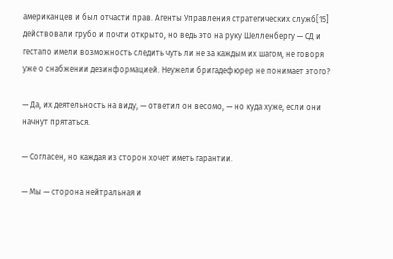американцев и был отчасти прав. Агенты Управления стратегических служб[15] действовали грубо и почти открыто, но ведь это на руку Шелленбергу — СД и гестапо имели возможность следить чуть ли не за каждым их шагом, не говоря уже о снабжении дезинформацией. Неужели бригадефюрер не понимает этого?

— Да, их деятельность на виду, — ответил он весомо, — но куда хуже, если они начнут прятаться.

— Согласен, но каждая из сторон хочет иметь гарантии.

— Мы — сторона нейтральная и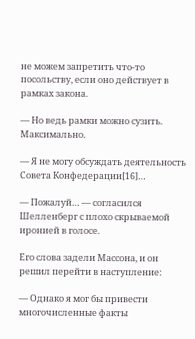не можем запретить что-то посольству, если оно действует в рамках закона.

— Но ведь рамки можно сузить. Максимально.

— Я не могу обсуждать деятельность Совета Конфедерации[16]…

— Пожалуй… — согласился Шелленберг с плохо скрываемой иронией в голосе.

Его слова задели Массона, и он решил перейти в наступление:

— Однако я мог бы привести многочисленные факты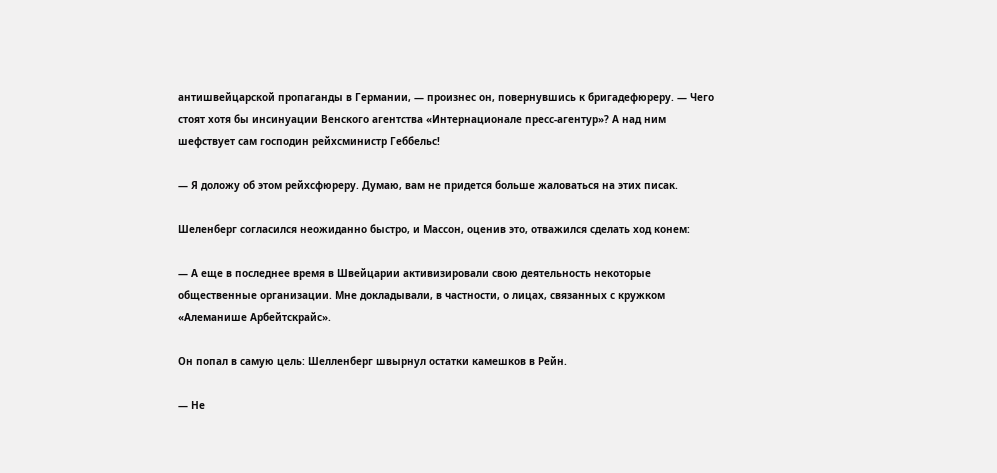антишвейцарской пропаганды в Германии, — произнес он, повернувшись к бригадефюреру. — Чего стоят хотя бы инсинуации Венского агентства «Интернационале пресс-агентур»? А над ним шефствует сам господин рейхсминистр Геббельс!

— Я доложу об этом рейхсфюреру. Думаю, вам не придется больше жаловаться на этих писак.

Шеленберг согласился неожиданно быстро, и Массон, оценив это, отважился сделать ход конем:

— А еще в последнее время в Швейцарии активизировали свою деятельность некоторые общественные организации. Мне докладывали, в частности, о лицах, связанных с кружком «Алеманише Арбейтскрайс».

Он попал в самую цель: Шелленберг швырнул остатки камешков в Рейн.

— Не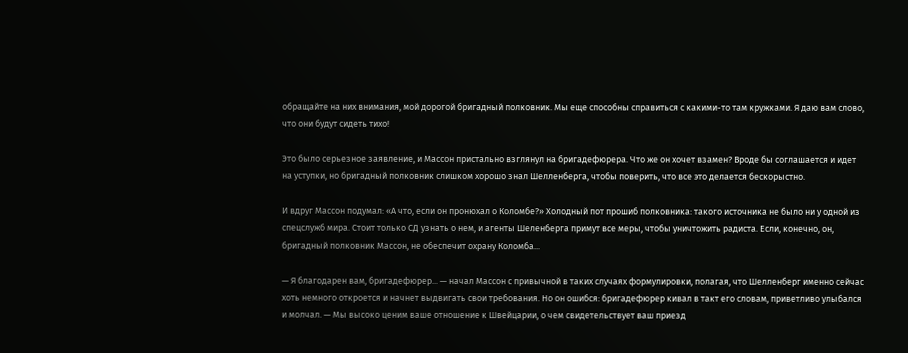обращайте на них внимания, мой дорогой бригадный полковник. Мы еще способны справиться с какими-то там кружками. Я даю вам слово, что они будут сидеть тихо!

Это было серьезное заявление, и Массон пристально взглянул на бригадефюрера. Что же он хочет взамен? Вроде бы соглашается и идет на уступки, но бригадный полковник слишком хорошо знал Шелленберга, чтобы поверить, что все это делается бескорыстно.

И вдруг Массон подумал: «А что, если он пронюхал о Коломбе?» Холодный пот прошиб полковника: такого источника не было ни у одной из спецслужб мира. Стоит только СД узнать о нем, и агенты Шеленберга примут все меры, чтобы уничтожить радиста. Если, конечно, он, бригадный полковник Массон, не обеспечит охрану Коломба...

— Я благодарен вам, бригадефюрер... — начал Массон с привычной в таких случаях формулировки, полагая, что Шелленберг именно сейчас хоть немного откроется и начнет выдвигать свои требования. Но он ошибся: бригадефюрер кивал в такт его словам, приветливо улыбался и молчал. — Мы высоко ценим ваше отношение к Швейцарии, о чем свидетельствует ваш приезд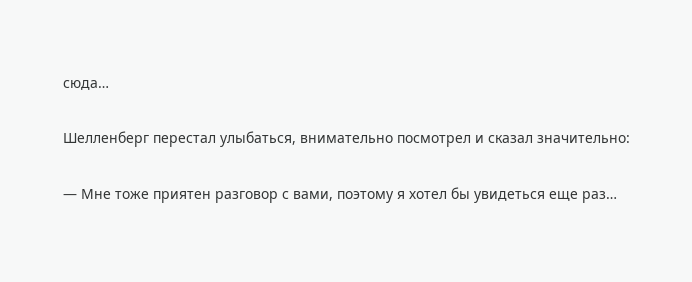сюда…

Шелленберг перестал улыбаться, внимательно посмотрел и сказал значительно:

— Мне тоже приятен разговор с вами, поэтому я хотел бы увидеться еще раз…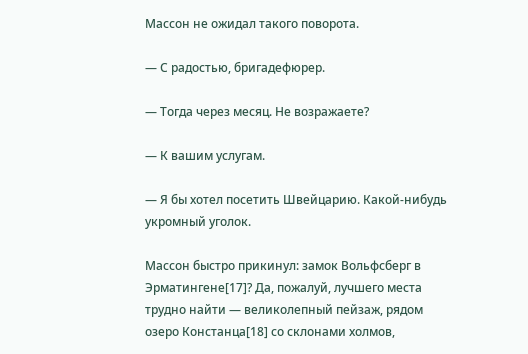Массон не ожидал такого поворота.

— С радостью, бригадефюрер.

— Тогда через месяц. Не возражаете?

— К вашим услугам.

— Я бы хотел посетить Швейцарию. Какой-нибудь укромный уголок.

Массон быстро прикинул: замок Вольфсберг в Эрматингене[17]? Да, пожалуй, лучшего места трудно найти — великолепный пейзаж, рядом озеро Констанца[18] со склонами холмов,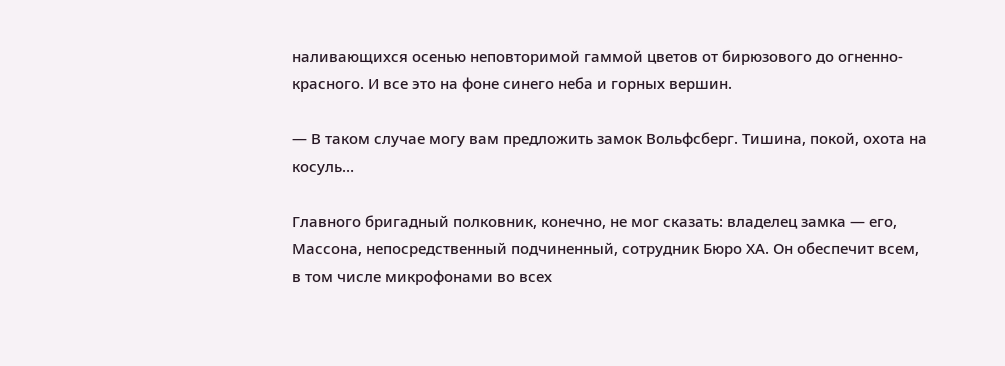наливающихся осенью неповторимой гаммой цветов от бирюзового до огненно-красного. И все это на фоне синего неба и горных вершин.

— В таком случае могу вам предложить замок Вольфсберг. Тишина, покой, охота на косуль…

Главного бригадный полковник, конечно, не мог сказать: владелец замка — его, Массона, непосредственный подчиненный, сотрудник Бюро ХА. Он обеспечит всем, в том числе микрофонами во всех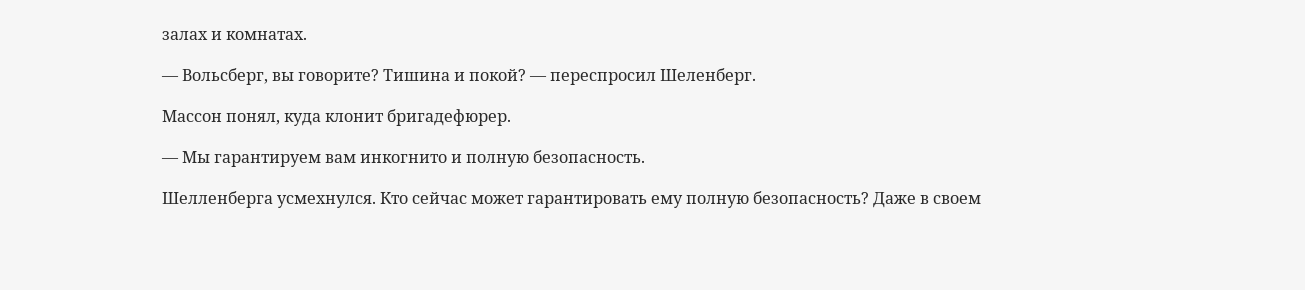залах и комнатах.

— Вольсберг, вы говорите? Тишина и покой? — переспросил Шеленберг.

Массон понял, куда клонит бригадефюрер.

— Мы гарантируем вам инкогнито и полную безопасность.

Шелленберга усмехнулся. Кто сейчас может гарантировать ему полную безопасность? Даже в своем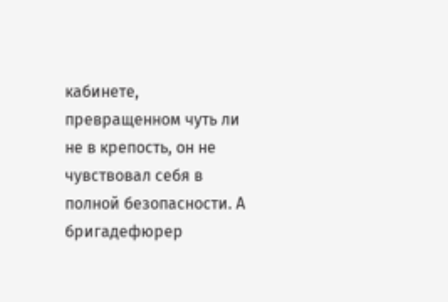кабинете, превращенном чуть ли не в крепость, он не чувствовал себя в полной безопасности. А бригадефюрер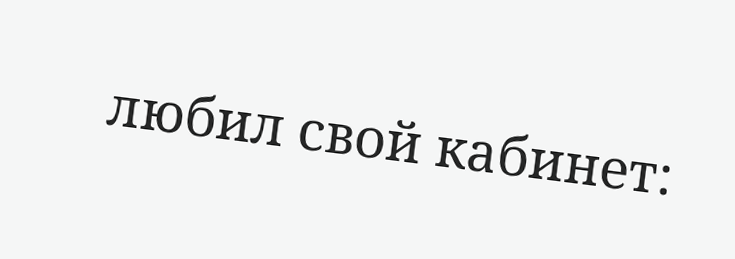любил свой кабинет: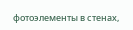фотоэлементы в стенах,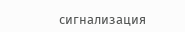сигнализация